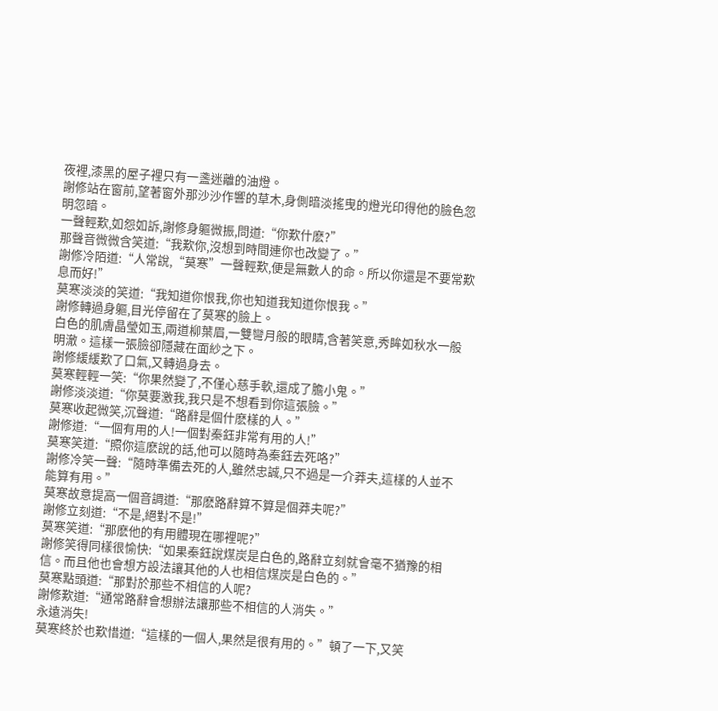夜裡,漆黑的屋子裡只有一盞迷離的油燈。
謝修站在窗前,望著窗外那沙沙作響的草木,身側暗淡搖曳的燈光印得他的臉色忽明忽暗。
一聲輕歎,如怨如訴,謝修身軀微振,問道:“你歎什麽?”
那聲音微微含笑道:“我歎你,沒想到時間連你也改變了。”
謝修冷陌道:“人常說,“莫寒”一聲輕歎,便是無數人的命。所以你還是不要常歎息而好!”
莫寒淡淡的笑道:“我知道你恨我,你也知道我知道你恨我。”
謝修轉過身軀,目光停留在了莫寒的臉上。
白色的肌膚晶瑩如玉,兩道柳葉眉,一雙彎月般的眼睛,含著笑意,秀眸如秋水一般明澈。這樣一張臉卻隱藏在面紗之下。
謝修緩緩歎了口氣,又轉過身去。
莫寒輕輕一笑:“你果然變了,不僅心慈手軟,還成了膽小鬼。”
謝修淡淡道:“你莫要激我,我只是不想看到你這張臉。”
莫寒收起微笑,沉聲道:“路辭是個什麽樣的人。”
謝修道:“一個有用的人!一個對秦鈺非常有用的人!”
莫寒笑道:“照你這麽說的話,他可以隨時為秦鈺去死咯?”
謝修冷笑一聲:“隨時準備去死的人,雖然忠誠,只不過是一介莽夫,這樣的人並不能算有用。”
莫寒故意提高一個音調道:“那麽路辭算不算是個莽夫呢?”
謝修立刻道:“不是,絕對不是!”
莫寒笑道:“那麽他的有用體現在哪裡呢?”
謝修笑得同樣很愉快:“如果秦鈺說煤炭是白色的,路辭立刻就會毫不猶豫的相信。而且他也會想方設法讓其他的人也相信煤炭是白色的。”
莫寒點頭道:“那對於那些不相信的人呢?
謝修歎道:“通常路辭會想辦法讓那些不相信的人消失。”
永遠消失!
莫寒終於也歎惜道:“這樣的一個人,果然是很有用的。”頓了一下,又笑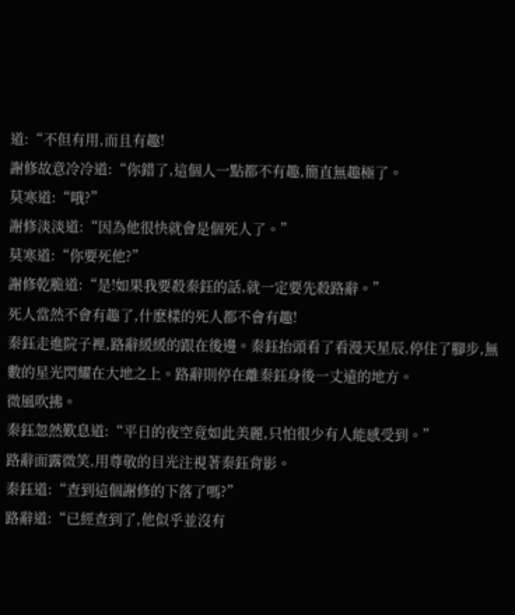道:“不但有用,而且有趣!
謝修故意冷冷道:“你錯了,這個人一點都不有趣,簡直無趣極了。
莫寒道:“哦?”
謝修淡淡道:“因為他很快就會是個死人了。”
莫寒道:“你要死他?”
謝修乾脆道:“是!如果我要殺秦鈺的話,就一定要先殺路辭。”
死人當然不會有趣了,什麽樣的死人都不會有趣!
秦鈺走進院子裡,路辭緩緩的跟在後邊。秦鈺抬頭看了看漫天星辰,停住了腳步,無數的星光閃耀在大地之上。路辭則停在離秦鈺身後一丈遠的地方。
微風吹拂。
秦鈺忽然歎息道:“平日的夜空竟如此美麗,只怕很少有人能感受到。”
路辭面露微笑,用尊敬的目光注視著秦鈺背影。
秦鈺道:“查到這個謝修的下落了嗎?”
路辭道:“已經查到了,他似乎並沒有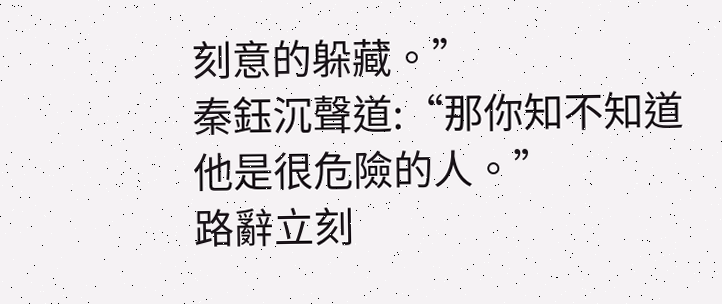刻意的躲藏。”
秦鈺沉聲道:“那你知不知道他是很危險的人。”
路辭立刻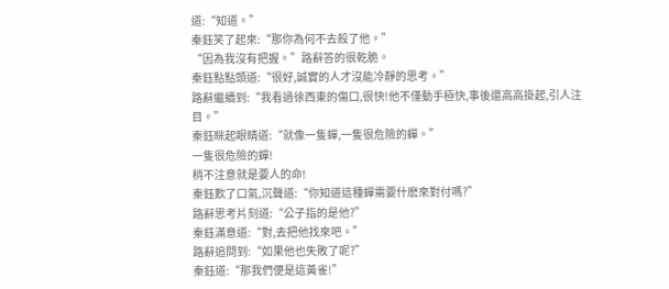道:“知道。”
秦鈺笑了起來:“那你為何不去殺了他。”
“因為我沒有把握。”路辭答的很乾脆。
秦鈺點點頭道:“很好,誠實的人才沒能冷靜的思考。”
路辭繼續到:“我看過徐西東的傷口,很快!他不僅動手極快,事後還高高掛起,引人注目。”
秦鈺眯起眼睛道:“就像一隻蟬,一隻很危險的蟬。”
一隻很危險的蟬!
稍不注意就是要人的命!
秦鈺歎了口氣,沉聲道:“你知道這種蟬需要什麽來對付嗎?”
路辭思考片刻道:“公子指的是他?”
秦鈺滿意道:“對,去把他找來吧。”
路辭追問到:“如果他也失敗了呢?”
秦鈺道:“那我們便是這黃雀!”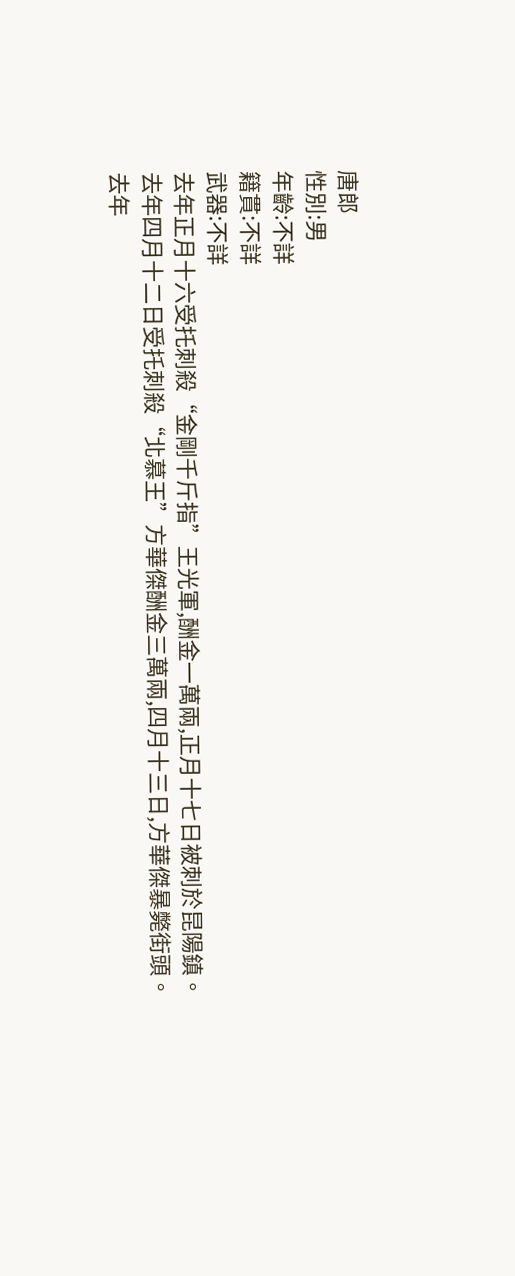唐郎
性別:男
年齡:不詳
籍貫:不詳
武器:不詳
去年正月十六受托刺殺“金剛千斤指”王光軍,酬金一萬兩,正月十七日被刺於昆陽鎮。
去年四月十二日受托刺殺“北慕王”方華傑酬金三萬兩,四月十三日,方華傑暴斃街頭。
去年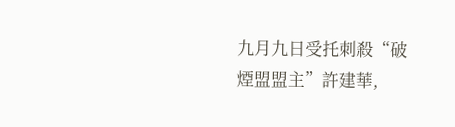九月九日受托刺殺“破煙盟盟主”許建華,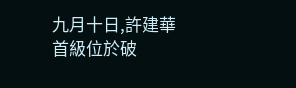九月十日,許建華首級位於破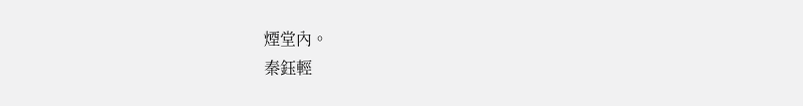煙堂內。
秦鈺輕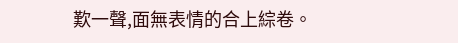歎一聲,面無表情的合上綜卷。